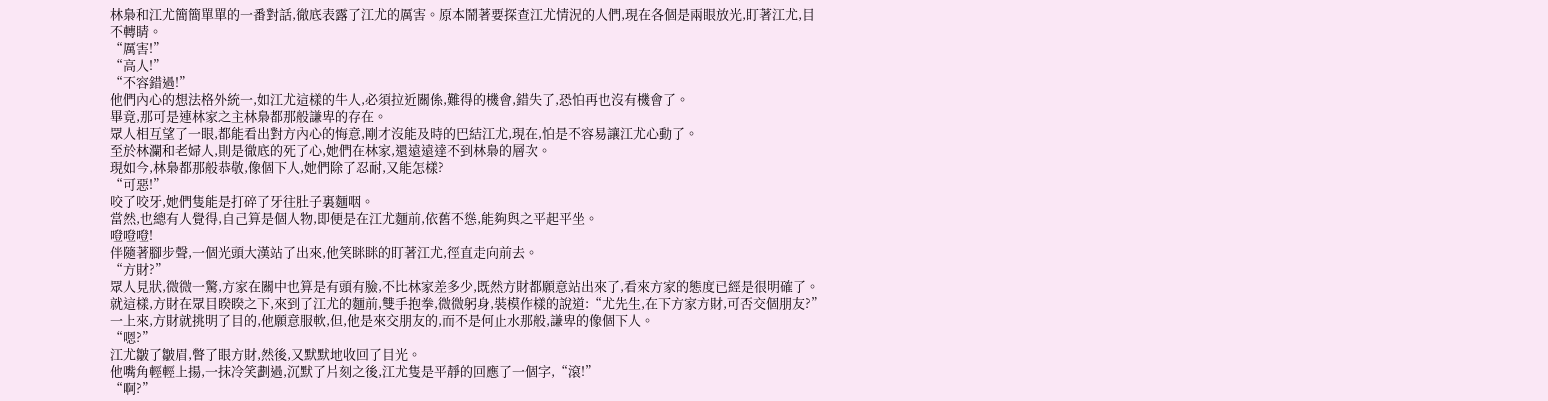林梟和江尤簡簡單單的一番對話,徹底表露了江尤的厲害。原本鬧著要探查江尤情況的人們,現在各個是兩眼放光,盯著江尤,目不轉睛。
“厲害!”
“高人!”
“不容錯過!”
他們內心的想法格外統一,如江尤這樣的牛人,必須拉近關係,難得的機會,錯失了,恐怕再也沒有機會了。
畢竟,那可是連林家之主林梟都那般謙卑的存在。
眾人相互望了一眼,都能看出對方內心的悔意,剛才沒能及時的巴結江尤,現在,怕是不容易讓江尤心動了。
至於林瀾和老婦人,則是徹底的死了心,她們在林家,還遠遠達不到林梟的層次。
現如今,林梟都那般恭敬,像個下人,她們除了忍耐,又能怎樣?
“可惡!”
咬了咬牙,她們隻能是打碎了牙往肚子裏麵咽。
當然,也總有人覺得,自己算是個人物,即便是在江尤麵前,依舊不慫,能夠與之平起平坐。
噔噔噔!
伴隨著腳步聲,一個光頭大漢站了出來,他笑眯眯的盯著江尤,徑直走向前去。
“方財?”
眾人見狀,微微一驚,方家在關中也算是有頭有臉,不比林家差多少,既然方財都願意站出來了,看來方家的態度已經是很明確了。
就這樣,方財在眾目睽睽之下,來到了江尤的麵前,雙手抱拳,微微躬身,裝模作樣的說道:“尤先生,在下方家方財,可否交個朋友?”
一上來,方財就挑明了目的,他願意服軟,但,他是來交朋友的,而不是何止水那般,謙卑的像個下人。
“嗯?”
江尤皺了皺眉,瞥了眼方財,然後,又默默地收回了目光。
他嘴角輕輕上揚,一抹冷笑劃過,沉默了片刻之後,江尤隻是平靜的回應了一個字,“滾!”
“啊?”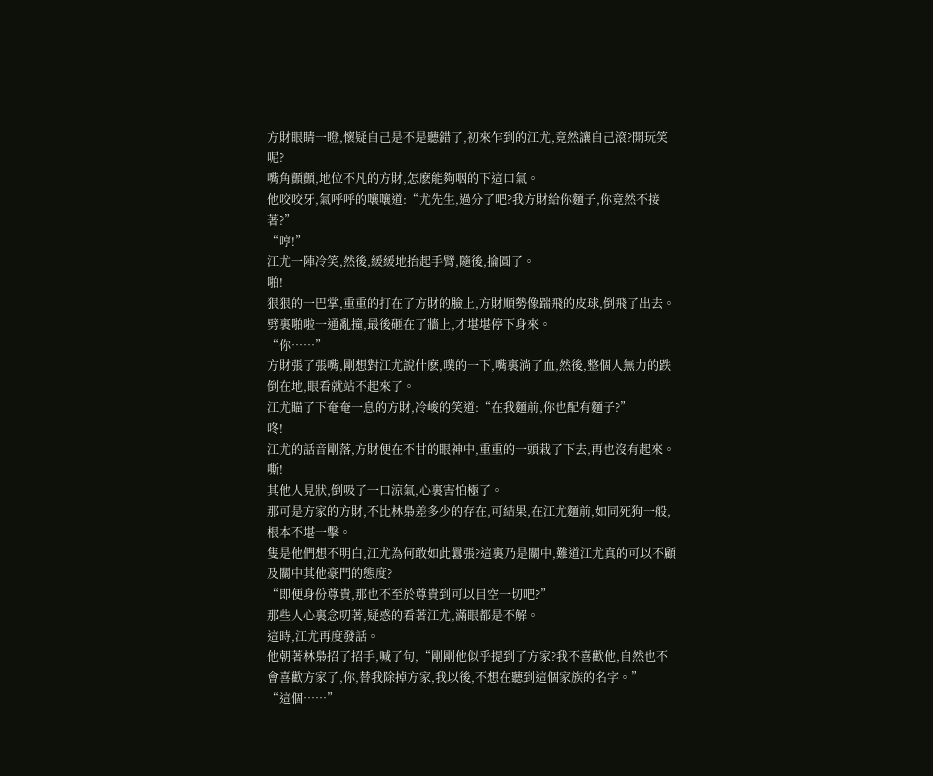方財眼睛一瞪,懷疑自己是不是聽錯了,初來乍到的江尤,竟然讓自己滾?開玩笑呢?
嘴角顫顫,地位不凡的方財,怎麽能夠咽的下這口氣。
他咬咬牙,氣呼呼的嚷嚷道:“尤先生,過分了吧?我方財給你麵子,你竟然不接著?”
“哼!”
江尤一陣冷笑,然後,緩緩地抬起手臂,隨後,掄圓了。
啪!
狠狠的一巴掌,重重的打在了方財的臉上,方財順勢像踹飛的皮球,倒飛了出去。
劈裏啪啦一通亂撞,最後砸在了牆上,才堪堪停下身來。
“你……”
方財張了張嘴,剛想對江尤說什麽,噗的一下,嘴裏淌了血,然後,整個人無力的跌倒在地,眼看就站不起來了。
江尤瞄了下奄奄一息的方財,冷峻的笑道:“在我麵前,你也配有麵子?”
咚!
江尤的話音剛落,方財便在不甘的眼神中,重重的一頭栽了下去,再也沒有起來。
嘶!
其他人見狀,倒吸了一口涼氣,心裏害怕極了。
那可是方家的方財,不比林梟差多少的存在,可結果,在江尤麵前,如同死狗一般,根本不堪一擊。
隻是他們想不明白,江尤為何敢如此囂張?這裏乃是關中,難道江尤真的可以不顧及關中其他豪門的態度?
“即便身份尊貴,那也不至於尊貴到可以目空一切吧?”
那些人心裏念叨著,疑惑的看著江尤,滿眼都是不解。
這時,江尤再度發話。
他朝著林梟招了招手,喊了句,“剛剛他似乎提到了方家?我不喜歡他,自然也不會喜歡方家了,你,替我除掉方家,我以後,不想在聽到這個家族的名字。”
“這個……”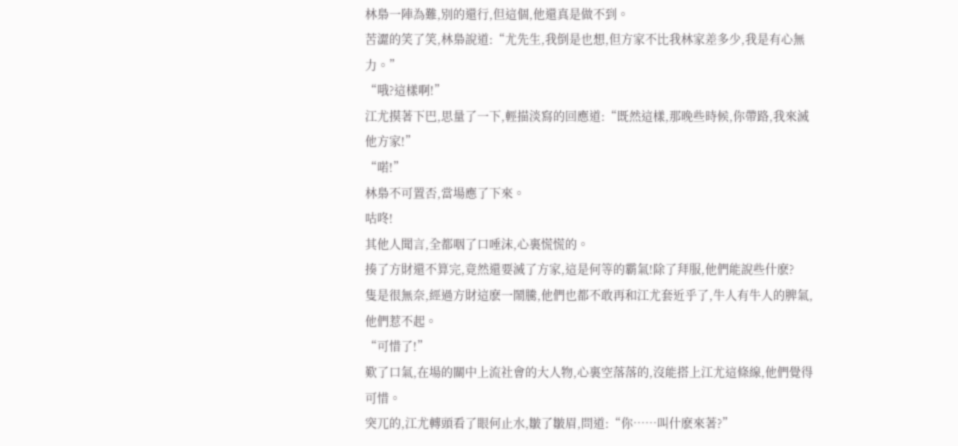林梟一陣為難,別的還行,但這個,他還真是做不到。
苦澀的笑了笑,林梟說道:“尤先生,我倒是也想,但方家不比我林家差多少,我是有心無力。”
“哦?這樣啊!”
江尤摸著下巴,思量了一下,輕描淡寫的回應道:“既然這樣,那晚些時候,你帶路,我來滅他方家!”
“喏!”
林梟不可置否,當場應了下來。
咕咚!
其他人聞言,全都咽了口唾沫,心裏慌慌的。
揍了方財還不算完,竟然還要滅了方家,這是何等的霸氣!除了拜服,他們能說些什麽?
隻是很無奈,經過方財這麽一鬧騰,他們也都不敢再和江尤套近乎了,牛人有牛人的脾氣,他們惹不起。
“可惜了!”
歎了口氣,在場的關中上流社會的大人物,心裏空落落的,沒能搭上江尤這條線,他們覺得可惜。
突兀的,江尤轉頭看了眼何止水,皺了皺眉,問道:“你……叫什麽來著?”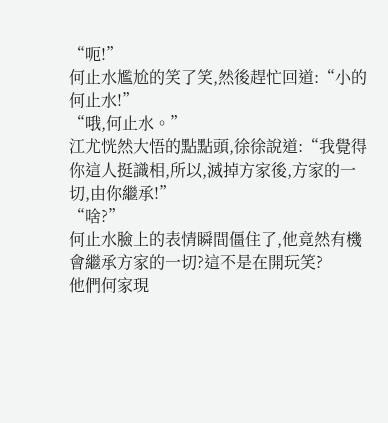“呃!”
何止水尷尬的笑了笑,然後趕忙回道:“小的何止水!”
“哦,何止水。”
江尤恍然大悟的點點頭,徐徐說道:“我覺得你這人挺識相,所以,滅掉方家後,方家的一切,由你繼承!”
“啥?”
何止水臉上的表情瞬間僵住了,他竟然有機會繼承方家的一切?這不是在開玩笑?
他們何家現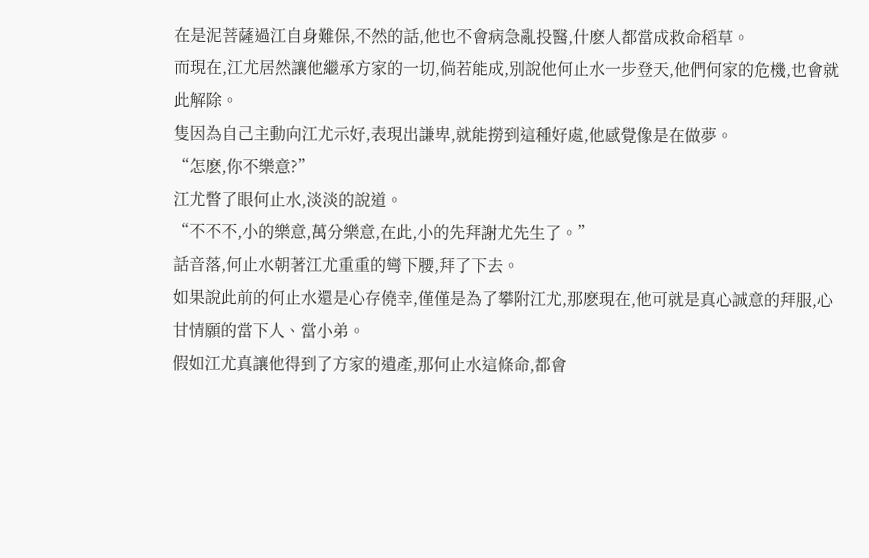在是泥菩薩過江自身難保,不然的話,他也不會病急亂投醫,什麽人都當成救命稻草。
而現在,江尤居然讓他繼承方家的一切,倘若能成,別說他何止水一步登天,他們何家的危機,也會就此解除。
隻因為自己主動向江尤示好,表現出謙卑,就能撈到這種好處,他感覺像是在做夢。
“怎麽,你不樂意?”
江尤瞥了眼何止水,淡淡的說道。
“不不不,小的樂意,萬分樂意,在此,小的先拜謝尤先生了。”
話音落,何止水朝著江尤重重的彎下腰,拜了下去。
如果說此前的何止水還是心存僥幸,僅僅是為了攀附江尤,那麽現在,他可就是真心誠意的拜服,心甘情願的當下人、當小弟。
假如江尤真讓他得到了方家的遺產,那何止水這條命,都會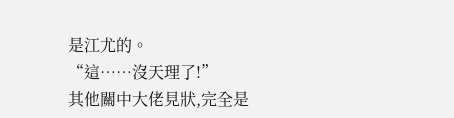是江尤的。
“這……沒天理了!”
其他關中大佬見狀,完全是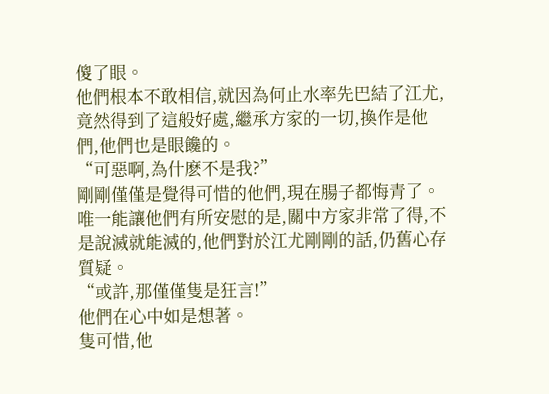傻了眼。
他們根本不敢相信,就因為何止水率先巴結了江尤,竟然得到了這般好處,繼承方家的一切,換作是他們,他們也是眼饞的。
“可惡啊,為什麽不是我?”
剛剛僅僅是覺得可惜的他們,現在腸子都悔青了。
唯一能讓他們有所安慰的是,關中方家非常了得,不是說滅就能滅的,他們對於江尤剛剛的話,仍舊心存質疑。
“或許,那僅僅隻是狂言!”
他們在心中如是想著。
隻可惜,他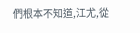們根本不知道,江尤,從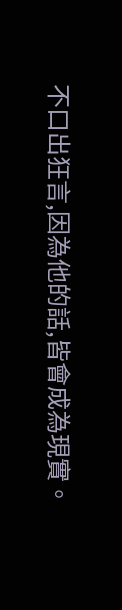不口出狂言,因為他的話,皆會成為現實。